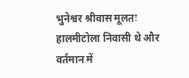भुनेश्वर श्रीवास मूलतः हालमीटोला निवासी थे और वर्तमान में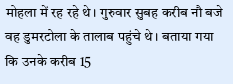मोहला में रह रहे थे। गुरुवार सुबह करीब नौ बजे वह डुमरटोला के तालाब पहुंचे थे। बताया गया कि उनके करीब 15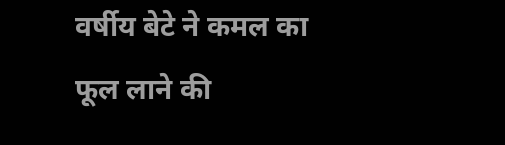वर्षीय बेटे ने कमल का फूल लाने की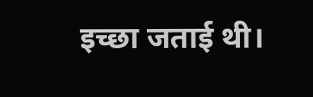इच्छा जताई थी।